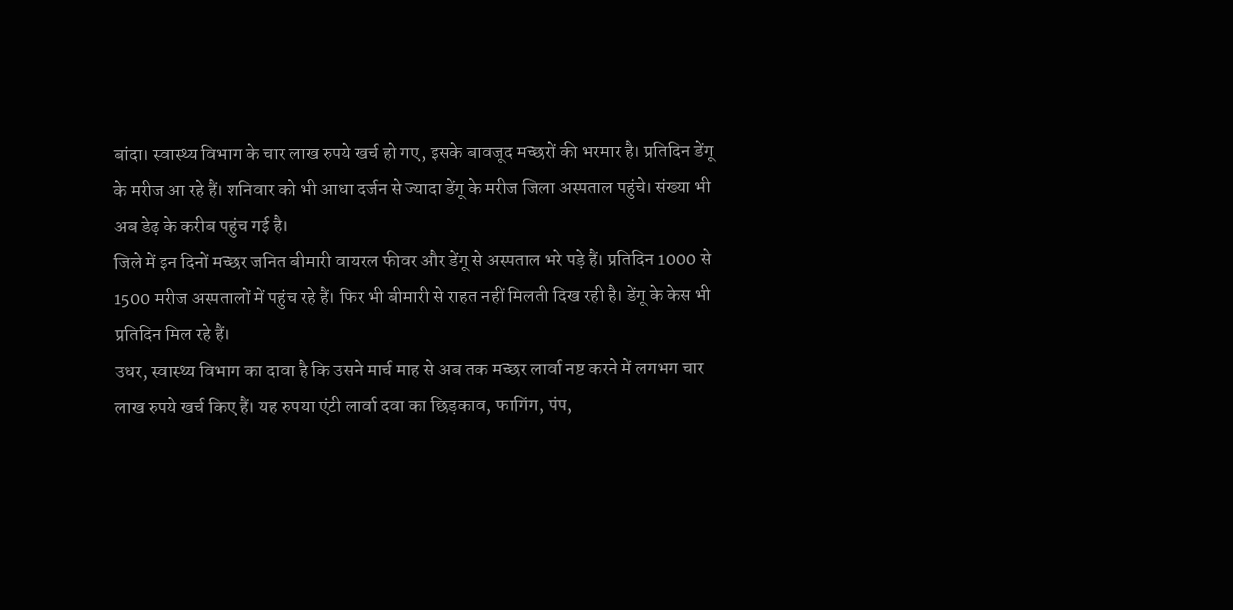बांदा। स्वास्थ्य विभाग के चार लाख रुपये खर्च हो गए, इसके बावजूद मच्छरों की भरमार है। प्रतिदिन डेंगू के मरीज आ रहे हैं। शनिवार को भी आधा दर्जन से ज्यादा डेंगू के मरीज जिला अस्पताल पहुंचे। संख्या भी अब डेढ़ के करीब पहुंच गई है।
जिले में इन दिनों मच्छर जनित बीमारी वायरल फीवर और डेंगू से अस्पताल भरे पड़े हैं। प्रतिदिन 1000 से 1500 मरीज अस्पतालों में पहुंच रहे हैं। फिर भी बीमारी से राहत नहीं मिलती दिख रही है। डेंगू के केस भी प्रतिदिन मिल रहे हैं।
उधर, स्वास्थ्य विभाग का दावा है कि उसने मार्च माह से अब तक मच्छर लार्वा नष्ट करने में लगभग चार लाख रुपये खर्च किए हैं। यह रुपया एंटी लार्वा दवा का छिड़काव, फागिंग, पंप,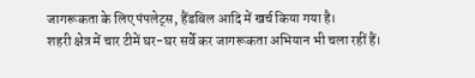जागरूकता के लिए पंपलेट्स, हैंडबिल आदि में खर्च किया गया है।
शहरी क्षेत्र में चार टीमें घर-घर सर्वे कर जागरूकता अभियान भी चला रहीं हैं।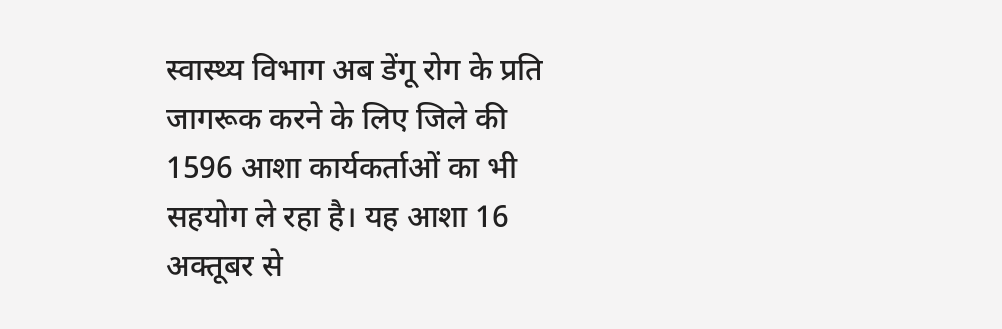स्वास्थ्य विभाग अब डेंगू रोग के प्रति जागरूक करने के लिए जिले की 1596 आशा कार्यकर्ताओं का भी सहयोग ले रहा है। यह आशा 16 अक्तूबर से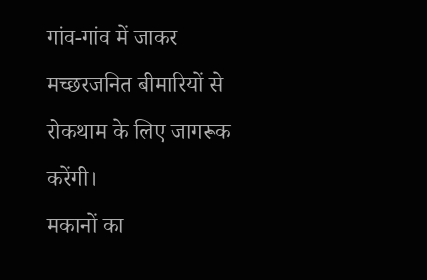गांव-गांव में जाकर मच्छरजनित बीमारियों से रोकथाम के लिए जागरूक करेंगी।
मकानों का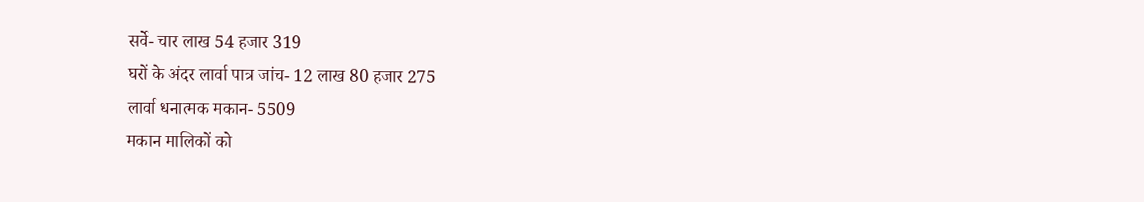सर्वे- चार लाख 54 हजार 319
घरों के अंदर लार्वा पात्र जांच- 12 लाख 80 हजार 275
लार्वा धनात्मक मकान- 5509
मकान मालिकों को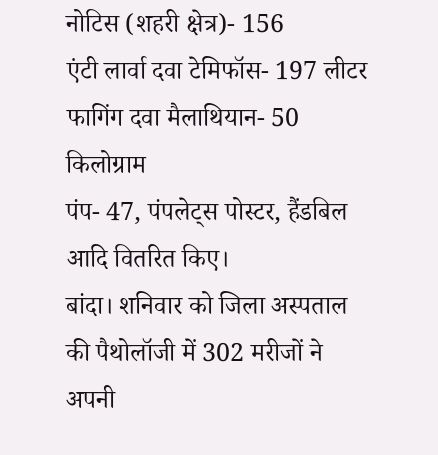नोटिस (शहरी क्षेत्र)- 156
एंटी लार्वा दवा टेमिफॉस- 197 लीटर
फागिंग दवा मैलाथियान- 50 किलोग्राम
पंप- 47, पंपलेट्स पोस्टर, हैंडबिल आदि वितरित किए।
बांदा। शनिवार को जिला अस्पताल की पैथोलॉजी में 302 मरीजों ने अपनी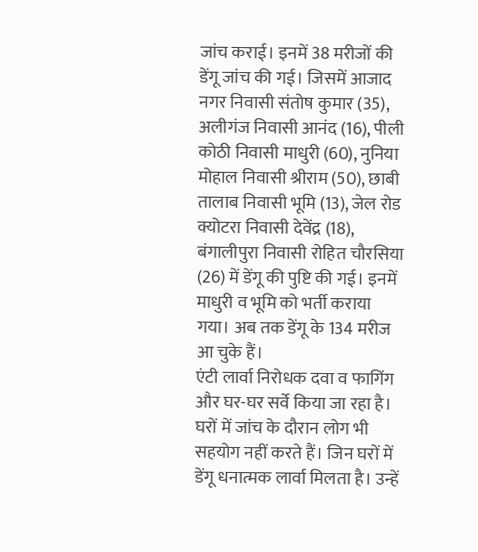जांच कराई। इनमें 38 मरीजों की डेंगू जांच की गई। जिसमें आजाद नगर निवासी संतोष कुमार (35), अलीगंज निवासी आनंद (16), पीली कोठी निवासी माधुरी (60), नुनिया मोहाल निवासी श्रीराम (50), छाबी तालाब निवासी भूमि (13), जेल रोड क्योटरा निवासी देवेंद्र (18), बंगालीपुरा निवासी रोहित चौरसिया (26) में डेंगू की पुष्टि की गई। इनमें माधुरी व भूमि को भर्ती कराया गया। अब तक डेंगू के 134 मरीज आ चुके हैं।
एंटी लार्वा निरोधक दवा व फागिंग और घर-घर सर्वे किया जा रहा है। घरों में जांच के दौरान लोग भी सहयोग नहीं करते हैं। जिन घरों में डेंगू धनात्मक लार्वा मिलता है। उन्हें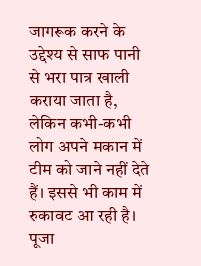जागरूक करने के उद्देश्य से साफ पानी से भरा पात्र खाली कराया जाता है, लेकिन कभी-कभी लोग अपने मकान में टीम को जाने नहीं देते हैं। इससे भी काम में रुकावट आ रही है।
पूजा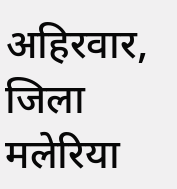अहिरवार, जिला मलेरिया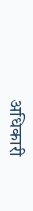अधिकारी